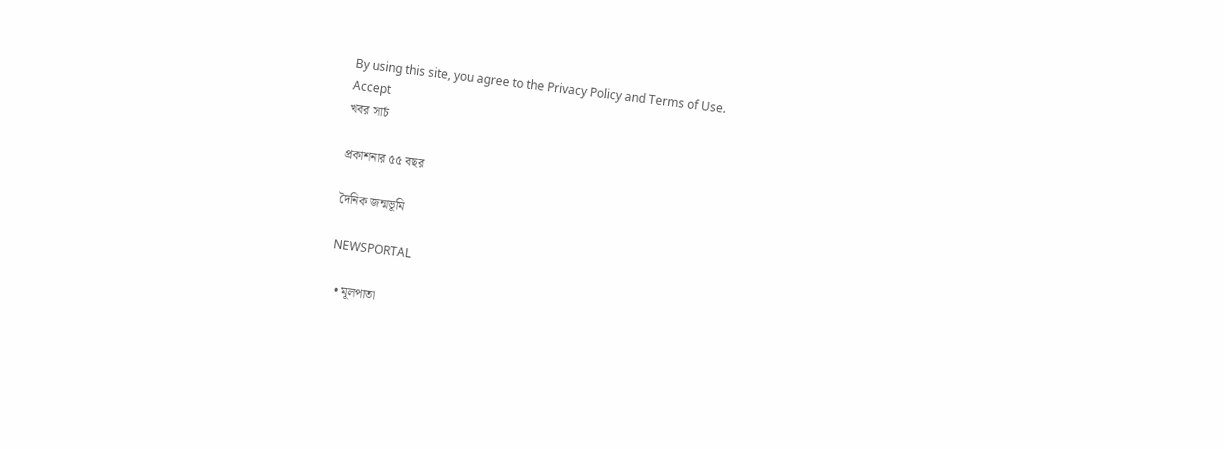By using this site, you agree to the Privacy Policy and Terms of Use.
Accept
খবর সার্চ

প্রকাশনার ৫৫ বছর

দৈনিক জন্মভূমি

NEWSPORTAL

  • মূলপাতা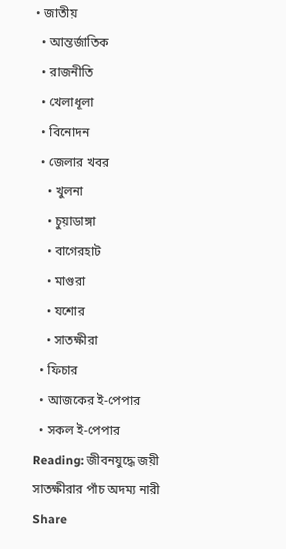• জাতীয়
  • আন্তর্জাতিক
  • রাজনীতি
  • খেলাধূলা
  • বিনোদন
  • জেলার খবর
    • খুলনা
    • চুয়াডাঙ্গা
    • বাগেরহাট
    • মাগুরা
    • যশোর
    • সাতক্ষীরা
  • ফিচার
  • আজকের ই-পেপার
  • সকল ই-পেপার
Reading: জীবনযুদ্ধে জয়ী সাতক্ষীরার পাঁচ অদম্য নারী
Share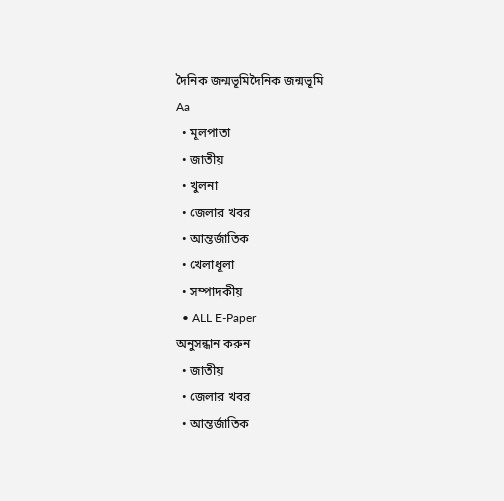দৈনিক জন্মভূমিদৈনিক জন্মভূমি
Aa
  • মূলপাতা
  • জাতীয়
  • খুলনা
  • জেলার খবর
  • আন্তর্জাতিক
  • খেলাধূলা
  • সম্পাদকীয়
  • ALL E-Paper
অনুসন্ধান করুন
  • জাতীয়
  • জেলার খবর
  • আন্তর্জাতিক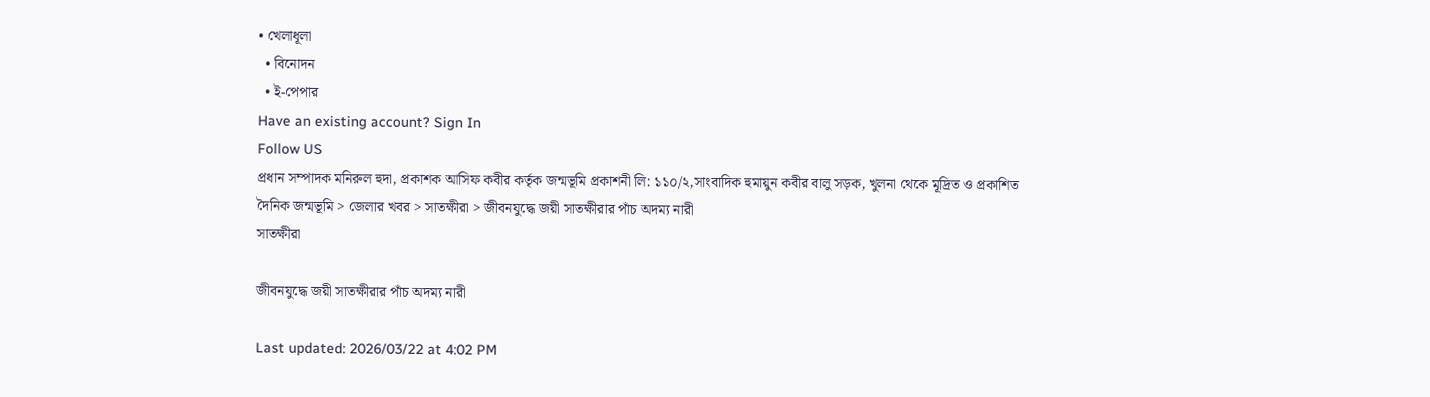• খেলাধূলা
  • বিনোদন
  • ই-পেপার
Have an existing account? Sign In
Follow US
প্রধান সম্পাদক মনিরুল হুদা, প্রকাশক আসিফ কবীর কর্তৃক জন্মভূমি প্রকাশনী লি: ১১০/২,সাংবাদিক হুমায়ুন কবীর বালু সড়ক, খুলনা থেকে মূদ্রিত ও প্রকাশিত
দৈনিক জন্মভূমি > জেলার খবর > সাতক্ষীরা > জীবনযুদ্ধে জয়ী সাতক্ষীরার পাঁচ অদম্য নারী
সাতক্ষীরা

জীবনযুদ্ধে জয়ী সাতক্ষীরার পাঁচ অদম্য নারী

Last updated: 2026/03/22 at 4:02 PM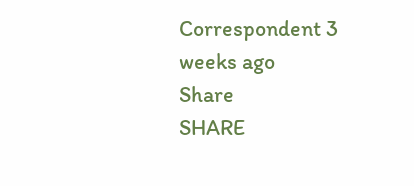Correspondent 3 weeks ago
Share
SHARE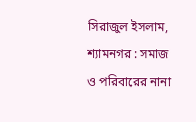সিরাজুল ইসলাম, শ্যামনগর : সমাজ ও পরিবারের নানা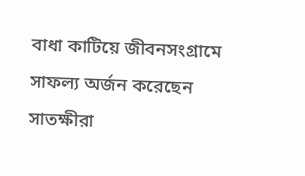বাধা কাটিয়ে জীবনসংগ্রামে সাফল্য অর্জন করেছেন সাতক্ষীরা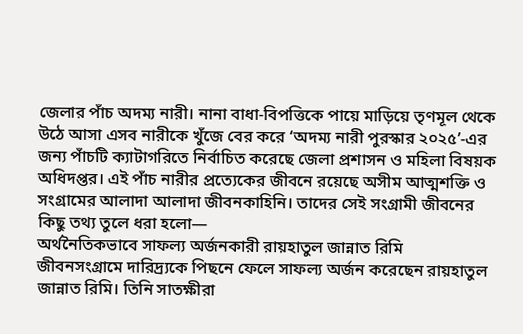জেলার পাঁচ অদম্য নারী। নানা বাধা-বিপত্তিকে পায়ে মাড়িয়ে তৃণমূল থেকে উঠে আসা এসব নারীকে খুঁজে বের করে ‘অদম্য নারী পুরস্কার ২০২৫’-এর জন্য পাঁচটি ক্যাটাগরিতে নির্বাচিত করেছে জেলা প্রশাসন ও মহিলা বিষয়ক অধিদপ্তর। এই পাঁচ নারীর প্রত্যেকের জীবনে রয়েছে অসীম আত্মশক্তি ও সংগ্রামের আলাদা আলাদা জীবনকাহিনি। তাদের সেই সংগ্রামী জীবনের কিছু তথ্য তুলে ধরা হলো—
অর্থনৈতিকভাবে সাফল্য অর্জনকারী রায়হাতুল জান্নাত রিমি
জীবনসংগ্রামে দারিদ্র্যকে পিছনে ফেলে সাফল্য অর্জন করেছেন রায়হাতুল জান্নাত রিমি। তিনি সাতক্ষীরা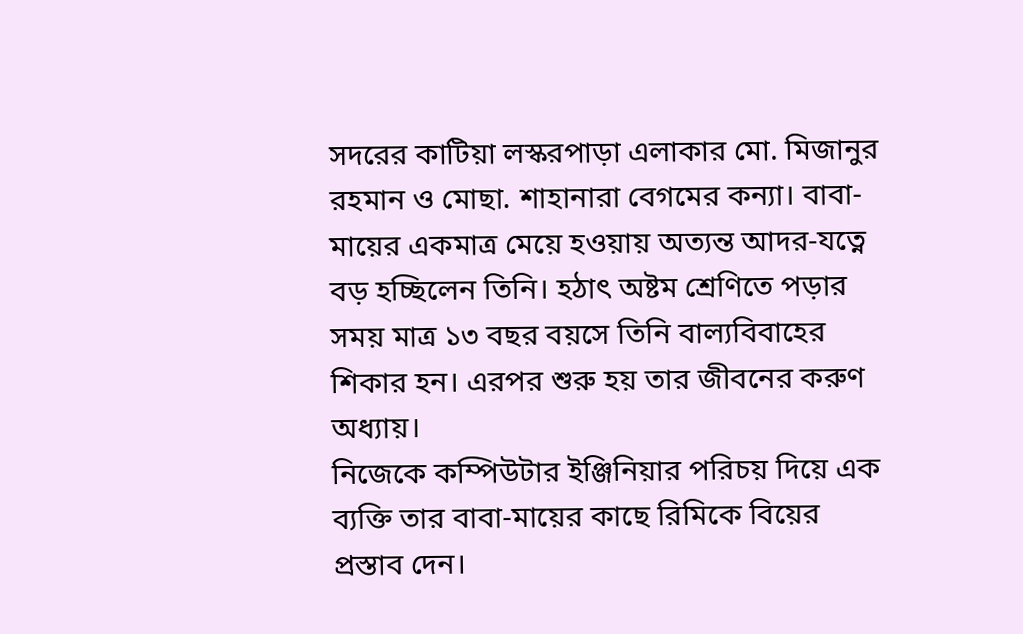সদরের কাটিয়া লস্করপাড়া এলাকার মো. মিজানুর রহমান ও মোছা. শাহানারা বেগমের কন্যা। বাবা-মায়ের একমাত্র মেয়ে হওয়ায় অত্যন্ত আদর-যত্নে বড় হচ্ছিলেন তিনি। হঠাৎ অষ্টম শ্রেণিতে পড়ার সময় মাত্র ১৩ বছর বয়সে তিনি বাল্যবিবাহের শিকার হন। এরপর শুরু হয় তার জীবনের করুণ অধ্যায়।
নিজেকে কম্পিউটার ইঞ্জিনিয়ার পরিচয় দিয়ে এক ব্যক্তি তার বাবা-মায়ের কাছে রিমিকে বিয়ের প্রস্তাব দেন।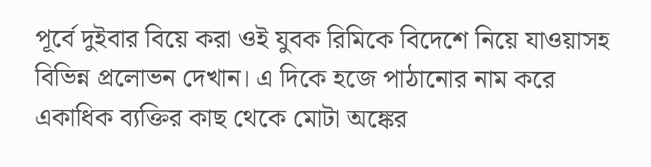পূর্বে দুইবার বিয়ে করা ওই যুবক রিমিকে বিদেশে নিয়ে যাওয়াসহ বিভিন্ন প্রলোভন দেখান। এ দিকে হজে পাঠানোর নাম করে একাধিক ব্যক্তির কাছ থেকে মোটা অঙ্কের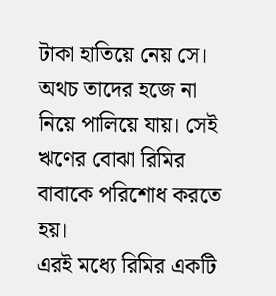টাকা হাতিয়ে নেয় সে। অথচ তাদের হজে না নিয়ে পালিয়ে যায়। সেই ঋণের বোঝা রিমির বাবাকে পরিশোধ করতে হয়।
এরই মধ্যে রিমির একটি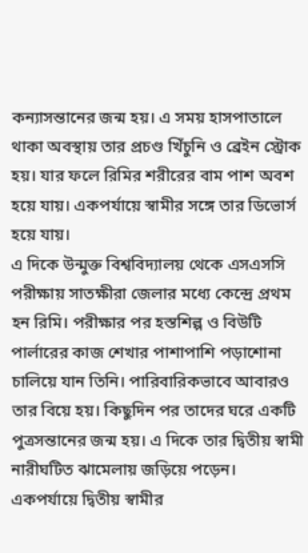কন্যাসন্তানের জন্ম হয়। এ সময় হাসপাতালে থাকা অবস্থায় তার প্রচণ্ড খিঁচুনি ও ব্রেইন স্ট্রোক হয়। যার ফলে রিমির শরীরের বাম পাশ অবশ হয়ে যায়। একপর্যায়ে স্বামীর সঙ্গে তার ডিভোর্স হয়ে যায়।
এ দিকে উন্মুক্ত বিশ্ববিদ্যালয় থেকে এসএসসি পরীক্ষায় সাতক্ষীরা জেলার মধ্যে কেন্দ্রে প্রথম হন রিমি। পরীক্ষার পর হস্তশিল্প ও বিউটি পার্লারের কাজ শেখার পাশাপাশি পড়াশোনা চালিয়ে যান তিনি। পারিবারিকভাবে আবারও তার বিয়ে হয়। কিছুদিন পর তাদের ঘরে একটি পুত্রসন্তানের জন্ম হয়। এ দিকে তার দ্বিতীয় স্বামী নারীঘটিত ঝামেলায় জড়িয়ে পড়েন। একপর্যায়ে দ্বিতীয় স্বামীর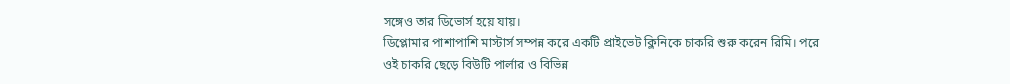সঙ্গেও তার ডিভোর্স হয়ে যায়।
ডিপ্লোমার পাশাপাশি মাস্টার্স সম্পন্ন করে একটি প্রাইভেট ক্লিনিকে চাকরি শুরু করেন রিমি। পরে ওই চাকরি ছেড়ে বিউটি পার্লার ও বিভিন্ন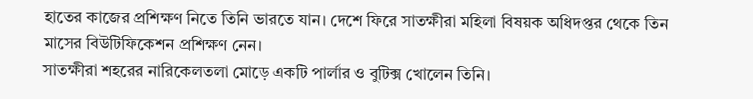হাতের কাজের প্রশিক্ষণ নিতে তিনি ভারতে যান। দেশে ফিরে সাতক্ষীরা মহিলা বিষয়ক অধিদপ্তর থেকে তিন মাসের বিউটিফিকেশন প্রশিক্ষণ নেন।
সাতক্ষীরা শহরের নারিকেলতলা মোড়ে একটি পার্লার ও বুটিক্স খোলেন তিনি।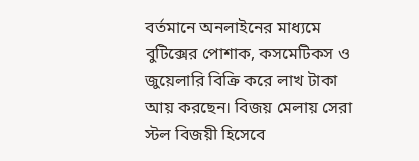বর্তমানে অনলাইনের মাধ্যমে বুটিক্সের পোশাক, কসমেটিকস ও জুয়েলারি বিক্রি করে লাখ টাকা আয় করছেন। বিজয় মেলায় সেরা স্টল বিজয়ী হিসেবে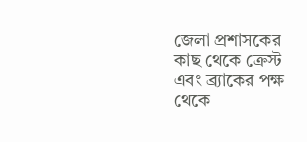জেলা প্রশাসকের কাছ থেকে ক্রেস্ট এবং ব্র্যাকের পক্ষ থেকে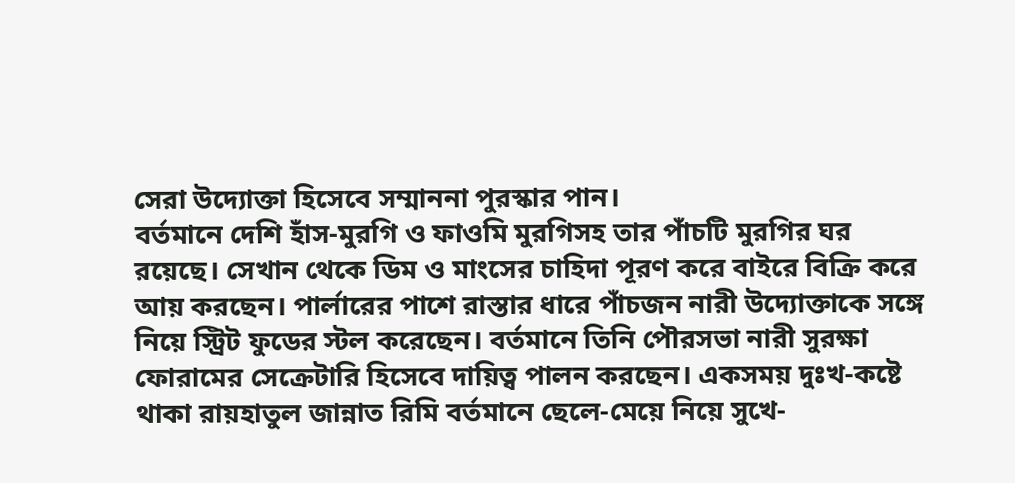সেরা উদ্যোক্তা হিসেবে সম্মাননা পুরস্কার পান।
বর্তমানে দেশি হাঁস-মুরগি ও ফাওমি মুরগিসহ তার পাঁচটি মুরগির ঘর রয়েছে। সেখান থেকে ডিম ও মাংসের চাহিদা পূরণ করে বাইরে বিক্রি করে আয় করছেন। পার্লারের পাশে রাস্তার ধারে পাঁচজন নারী উদ্যোক্তাকে সঙ্গে নিয়ে স্ট্রিট ফুডের স্টল করেছেন। বর্তমানে তিনি পৌরসভা নারী সুরক্ষা ফোরামের সেক্রেটারি হিসেবে দায়িত্ব পালন করছেন। একসময় দুঃখ-কষ্টে থাকা রায়হাতুল জান্নাত রিমি বর্তমানে ছেলে-মেয়ে নিয়ে সুখে-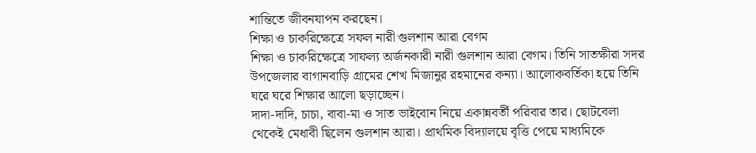শান্তিতে জীবনযাপন করছেন।
শিক্ষা ও চাকরিক্ষেত্রে সফল নারী গুলশান আরা বেগম
শিক্ষা ও চাকরিক্ষেত্রে সাফল্য অর্জনকারী নারী গুলশান আরা বেগম। তিনি সাতক্ষীরা সদর উপজেলার বাগানবাড়ি গ্রামের শেখ মিজানুর রহমানের কন্যা। আলোকবর্তিকা হয়ে তিনি ঘরে ঘরে শিক্ষার আলো ছড়াচ্ছেন।
দাদা-দাদি, চাচা, বাবা-মা ও সাত ভাইবোন নিয়ে একান্নবর্তী পরিবার তার। ছোটবেলা থেকেই মেধাবী ছিলেন গুলশান আরা। প্রাথমিক বিদ্যালয়ে বৃত্তি পেয়ে মাধ্যমিকে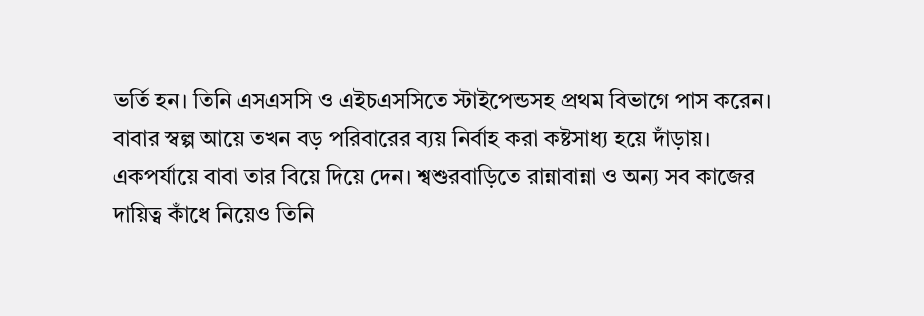ভর্তি হন। তিনি এসএসসি ও এইচএসসিতে স্টাইপেন্ডসহ প্রথম বিভাগে পাস করেন।
বাবার স্বল্প আয়ে তখন বড় পরিবারের ব্যয় নির্বাহ করা কষ্টসাধ্য হয়ে দাঁড়ায়। একপর্যায়ে বাবা তার বিয়ে দিয়ে দেন। শ্বশুরবাড়িতে রান্নাবান্না ও অন্য সব কাজের দায়িত্ব কাঁধে নিয়েও তিনি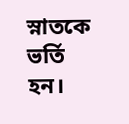স্নাতকে ভর্তি হন।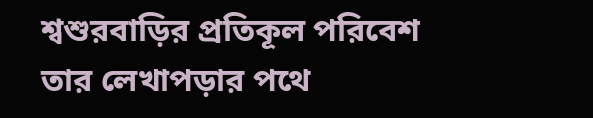শ্বশুরবাড়ির প্রতিকূল পরিবেশ তার লেখাপড়ার পথে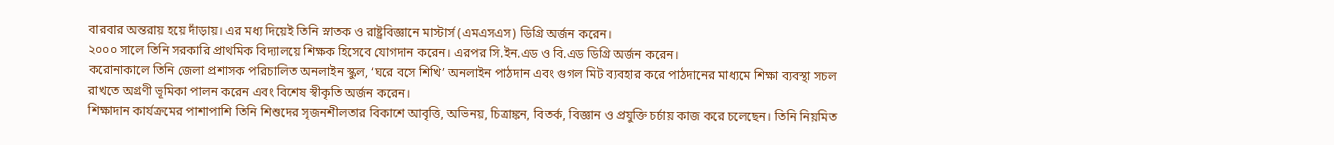বারবার অন্তরায় হয়ে দাঁড়ায়। এর মধ্য দিয়েই তিনি স্নাতক ও রাষ্ট্রবিজ্ঞানে মাস্টার্স (এমএসএস) ডিগ্রি অর্জন করেন।
২০০০ সালে তিনি সরকারি প্রাথমিক বিদ্যালয়ে শিক্ষক হিসেবে যোগদান করেন। এরপর সি.ইন.এড ও বি.এড ডিগ্রি অর্জন করেন।
করোনাকালে তিনি জেলা প্রশাসক পরিচালিত অনলাইন স্কুল, ‘ঘরে বসে শিখি’ অনলাইন পাঠদান এবং গুগল মিট ব্যবহার করে পাঠদানের মাধ্যমে শিক্ষা ব্যবস্থা সচল রাখতে অগ্রণী ভূমিকা পালন করেন এবং বিশেষ স্বীকৃতি অর্জন করেন।
শিক্ষাদান কার্যক্রমের পাশাপাশি তিনি শিশুদের সৃজনশীলতার বিকাশে আবৃত্তি, অভিনয়, চিত্রাঙ্কন, বিতর্ক, বিজ্ঞান ও প্রযুক্তি চর্চায় কাজ করে চলেছেন। তিনি নিয়মিত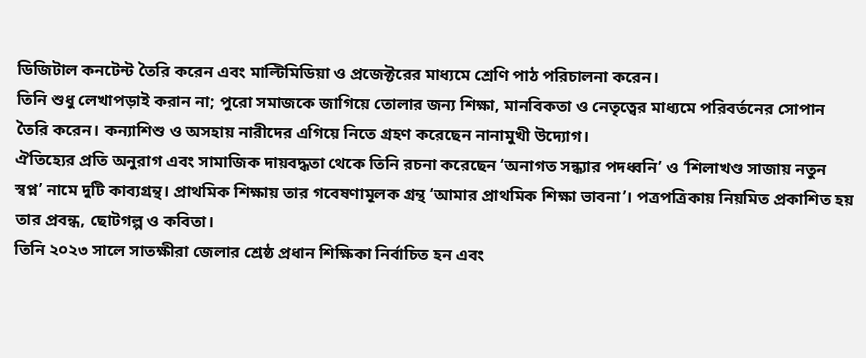ডিজিটাল কনটেন্ট তৈরি করেন এবং মাল্টিমিডিয়া ও প্রজেক্টরের মাধ্যমে শ্রেণি পাঠ পরিচালনা করেন।
তিনি শুধু লেখাপড়াই করান না; পুরো সমাজকে জাগিয়ে তোলার জন্য শিক্ষা, মানবিকতা ও নেতৃত্বের মাধ্যমে পরিবর্তনের সোপান তৈরি করেন। কন্যাশিশু ও অসহায় নারীদের এগিয়ে নিতে গ্রহণ করেছেন নানামুখী উদ্যোগ।
ঐতিহ্যের প্রতি অনুরাগ এবং সামাজিক দায়বদ্ধতা থেকে তিনি রচনা করেছেন ‘অনাগত সন্ধ্যার পদধ্বনি’ ও ‘শিলাখণ্ড সাজায় নতুন স্বপ্ন’ নামে দুটি কাব্যগ্রন্থ। প্রাথমিক শিক্ষায় তার গবেষণামূলক গ্রন্থ ‘আমার প্রাথমিক শিক্ষা ভাবনা’। পত্রপত্রিকায় নিয়মিত প্রকাশিত হয় তার প্রবন্ধ, ছোটগল্প ও কবিতা।
তিনি ২০২৩ সালে সাতক্ষীরা জেলার শ্রেষ্ঠ প্রধান শিক্ষিকা নির্বাচিত হন এবং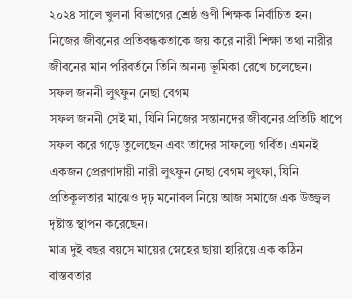২০২৪ সালে খুলনা বিভাগের শ্রেষ্ঠ গুণী শিক্ষক নির্বাচিত হন। নিজের জীবনের প্রতিবন্ধকতাকে জয় করে নারী শিক্ষা তথা নারীর জীবনের মান পরিবর্তনে তিনি অনন্য ভূমিকা রেখে চলেছেন।
সফল জননী লুৎফুন নেছা বেগম
সফল জননী সেই মা, যিনি নিজের সন্তানদের জীবনের প্রতিটি ধাপে সফল করে গড়ে তুলেছেন এবং তাদের সাফল্যে গর্বিত। এমনই একজন প্রেরণাদায়ী নারী লুৎফুন নেছা বেগম লুৎফা, যিনি প্রতিকূলতার মাঝেও দৃঢ় মনোবল নিয়ে আজ সমাজে এক উজ্জ্বল দৃষ্টান্ত স্থাপন করেছেন।
মাত্র দুই বছর বয়সে মায়ের স্নেহের ছায়া হারিয়ে এক কঠিন বাস্তবতার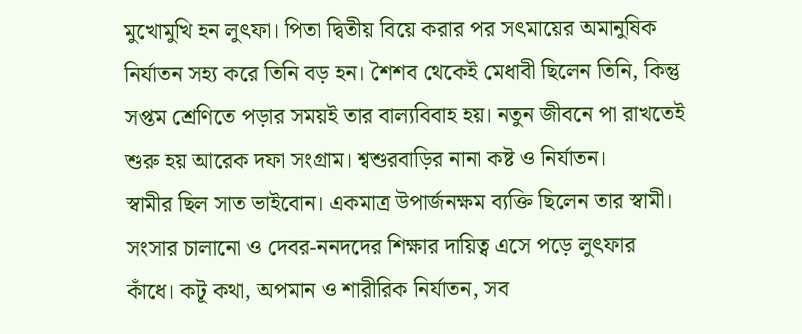মুখোমুখি হন লুৎফা। পিতা দ্বিতীয় বিয়ে করার পর সৎমায়ের অমানুষিক নির্যাতন সহ্য করে তিনি বড় হন। শৈশব থেকেই মেধাবী ছিলেন তিনি, কিন্তু সপ্তম শ্রেণিতে পড়ার সময়ই তার বাল্যবিবাহ হয়। নতুন জীবনে পা রাখতেই শুরু হয় আরেক দফা সংগ্রাম। শ্বশুরবাড়ির নানা কষ্ট ও নির্যাতন।
স্বামীর ছিল সাত ভাইবোন। একমাত্র উপার্জনক্ষম ব্যক্তি ছিলেন তার স্বামী। সংসার চালানো ও দেবর-ননদদের শিক্ষার দায়িত্ব এসে পড়ে লুৎফার কাঁধে। কটূ কথা, অপমান ও শারীরিক নির্যাতন, সব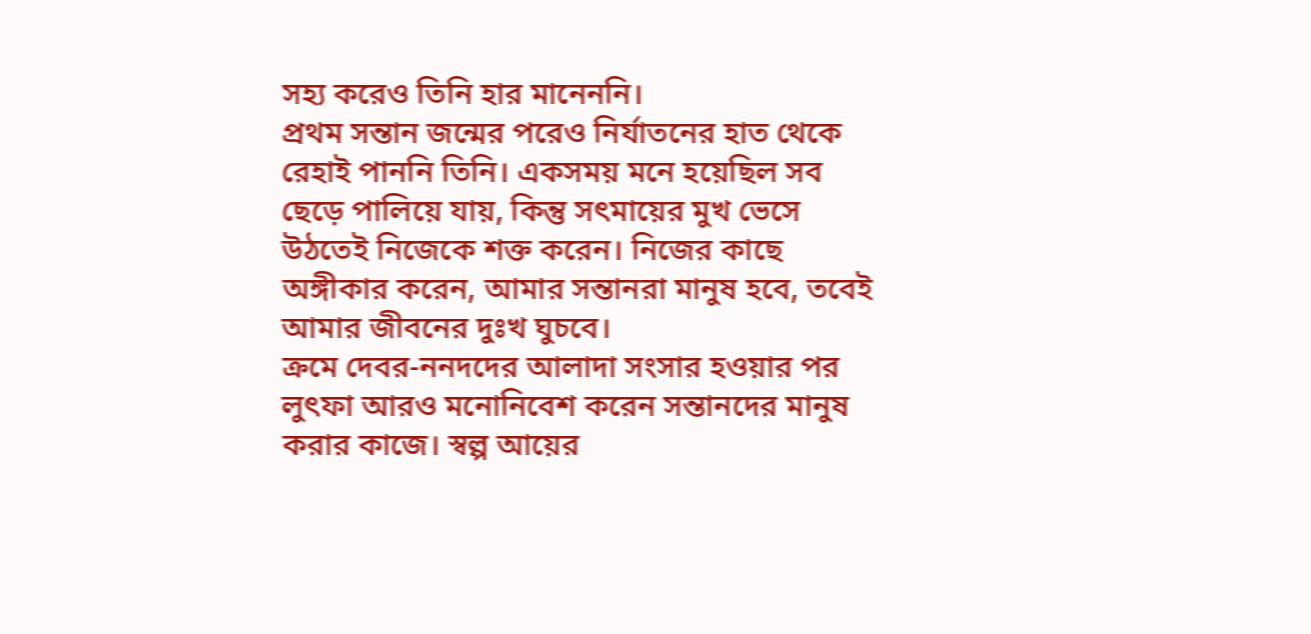সহ্য করেও তিনি হার মানেননি।
প্রথম সন্তান জন্মের পরেও নির্যাতনের হাত থেকে রেহাই পাননি তিনি। একসময় মনে হয়েছিল সব ছেড়ে পালিয়ে যায়, কিন্তু সৎমায়ের মুখ ভেসে উঠতেই নিজেকে শক্ত করেন। নিজের কাছে অঙ্গীকার করেন, আমার সন্তানরা মানুষ হবে, তবেই আমার জীবনের দুঃখ ঘুচবে।
ক্রমে দেবর-ননদদের আলাদা সংসার হওয়ার পর লুৎফা আরও মনোনিবেশ করেন সন্তানদের মানুষ করার কাজে। স্বল্প আয়ের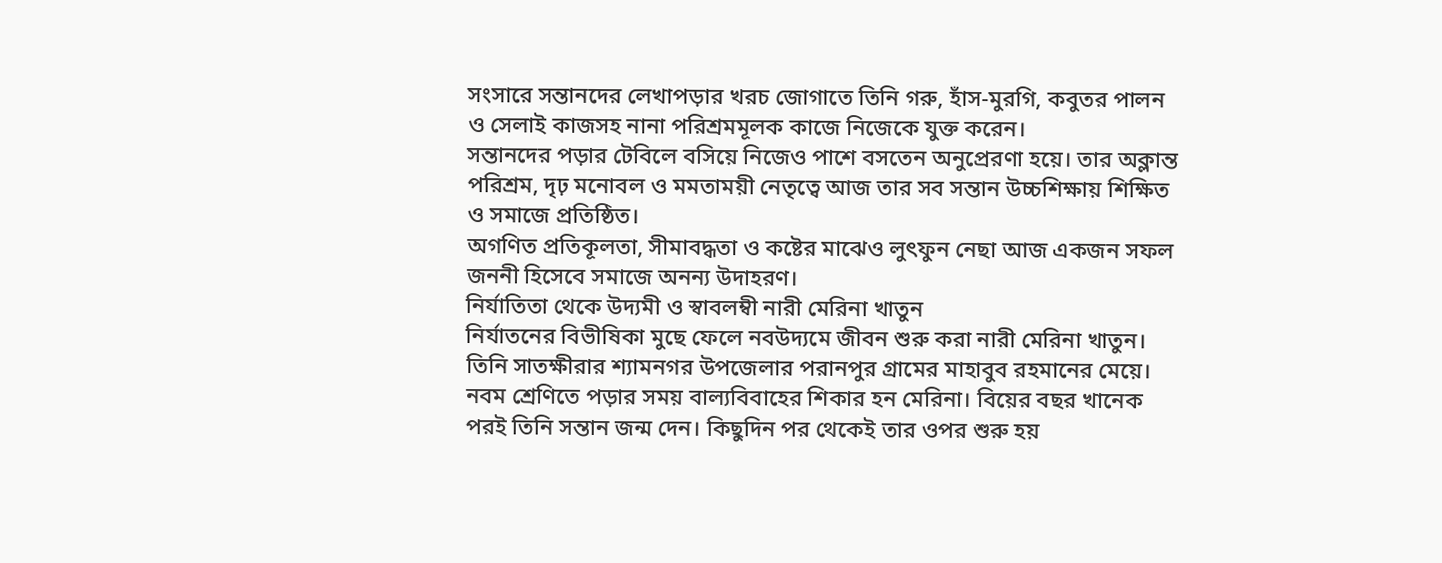সংসারে সন্তানদের লেখাপড়ার খরচ জোগাতে তিনি গরু, হাঁস-মুরগি, কবুতর পালন ও সেলাই কাজসহ নানা পরিশ্রমমূলক কাজে নিজেকে যুক্ত করেন।
সন্তানদের পড়ার টেবিলে বসিয়ে নিজেও পাশে বসতেন অনুপ্রেরণা হয়ে। তার অক্লান্ত পরিশ্রম, দৃঢ় মনোবল ও মমতাময়ী নেতৃত্বে আজ তার সব সন্তান উচ্চশিক্ষায় শিক্ষিত ও সমাজে প্রতিষ্ঠিত।
অগণিত প্রতিকূলতা, সীমাবদ্ধতা ও কষ্টের মাঝেও লুৎফুন নেছা আজ একজন সফল জননী হিসেবে সমাজে অনন্য উদাহরণ।
নির্যাতিতা থেকে উদ্যমী ও স্বাবলম্বী নারী মেরিনা খাতুন
নির্যাতনের বিভীষিকা মুছে ফেলে নবউদ্যমে জীবন শুরু করা নারী মেরিনা খাতুন। তিনি সাতক্ষীরার শ্যামনগর উপজেলার পরানপুর গ্রামের মাহাবুব রহমানের মেয়ে।
নবম শ্রেণিতে পড়ার সময় বাল্যবিবাহের শিকার হন মেরিনা। বিয়ের বছর খানেক পরই তিনি সন্তান জন্ম দেন। কিছুদিন পর থেকেই তার ওপর শুরু হয়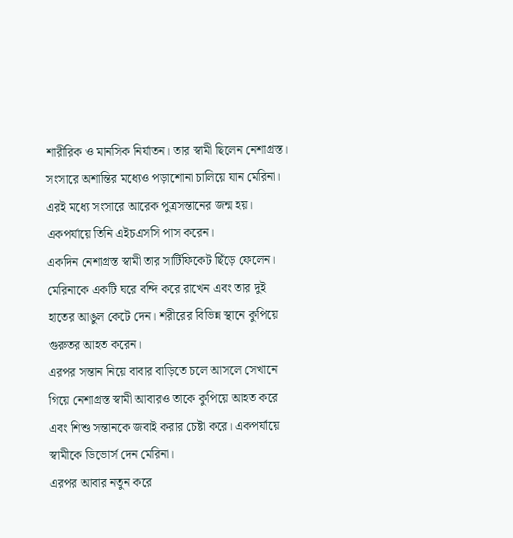শারীরিক ও মানসিক নির্যাতন। তার স্বামী ছিলেন নেশাগ্রস্ত।
সংসারে অশান্তির মধ্যেও পড়াশোনা চালিয়ে যান মেরিনা। এরই মধ্যে সংসারে আরেক পুত্রসন্তানের জন্ম হয়। একপর্যায়ে তিনি এইচএসসি পাস করেন।
একদিন নেশাগ্রস্ত স্বামী তার সার্টিফিকেট ছিঁড়ে ফেলেন। মেরিনাকে একটি ঘরে বন্দি করে রাখেন এবং তার দুই হাতের আঙুল কেটে দেন। শরীরের বিভিন্ন স্থানে কুপিয়ে গুরুতর আহত করেন।
এরপর সন্তান নিয়ে বাবার বাড়িতে চলে আসলে সেখানে গিয়ে নেশাগ্রস্ত স্বামী আবারও তাকে কুপিয়ে আহত করে এবং শিশু সন্তানকে জবাই করার চেষ্টা করে। একপর্যায়ে স্বামীকে ডিভোর্স দেন মেরিনা।
এরপর আবার নতুন করে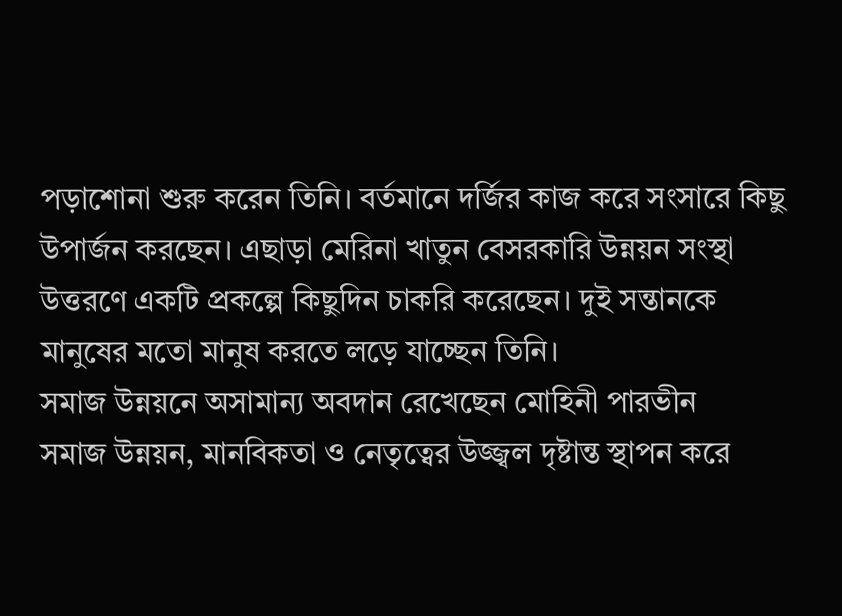পড়াশোনা শুরু করেন তিনি। বর্তমানে দর্জির কাজ করে সংসারে কিছু উপার্জন করছেন। এছাড়া মেরিনা খাতুন বেসরকারি উন্নয়ন সংস্থা উত্তরণে একটি প্রকল্পে কিছুদিন চাকরি করেছেন। দুই সন্তানকে মানুষের মতো মানুষ করতে লড়ে যাচ্ছেন তিনি।
সমাজ উন্নয়নে অসামান্য অবদান রেখেছেন মোহিনী পারভীন
সমাজ উন্নয়ন, মানবিকতা ও নেতৃত্বের উজ্জ্বল দৃষ্টান্ত স্থাপন করে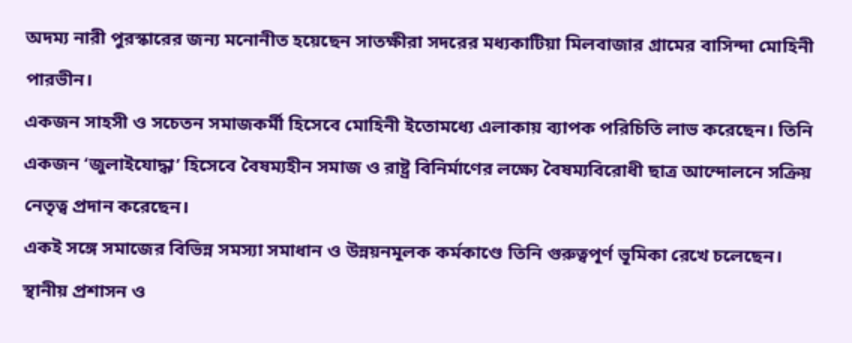অদম্য নারী পুরস্কারের জন্য মনোনীত হয়েছেন সাতক্ষীরা সদরের মধ্যকাটিয়া মিলবাজার গ্রামের বাসিন্দা মোহিনী পারভীন।
একজন সাহসী ও সচেতন সমাজকর্মী হিসেবে মোহিনী ইতোমধ্যে এলাকায় ব্যাপক পরিচিতি লাভ করেছেন। তিনি একজন ‘জুলাইযোদ্ধা’ হিসেবে বৈষম্যহীন সমাজ ও রাষ্ট্র বিনির্মাণের লক্ষ্যে বৈষম্যবিরোধী ছাত্র আন্দোলনে সক্রিয় নেতৃত্ব প্রদান করেছেন।
একই সঙ্গে সমাজের বিভিন্ন সমস্যা সমাধান ও উন্নয়নমূলক কর্মকাণ্ডে তিনি গুরুত্বপূর্ণ ভূমিকা রেখে চলেছেন। স্থানীয় প্রশাসন ও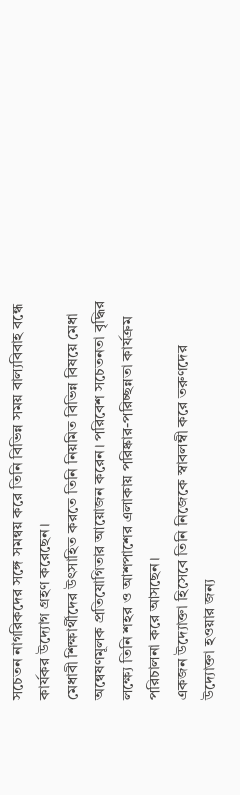সচেতন নাগরিকদের সঙ্গে সমন্বয় করে তিনি বিভিন্ন সময় বাল্যবিবাহ বন্ধে কার্যকর উদ্যোগ গ্রহণ করেছেন।
মেধাবী শিক্ষার্থীদের উৎসাহিত করতে তিনি নিয়মিত বিভিন্ন বিষয়ে মেধা অন্বেষণমূলক প্রতিযোগিতার আয়োজন করেন। পরিবেশ সচেতনতা বৃদ্ধির লক্ষ্যে তিনি শহর ও আশপাশের এলাকায় পরিষ্কার-পরিচ্ছন্নতা কার্যক্রম পরিচালনা করে আসছেন।
একজন উদ্যোক্তা হিসেবে তিনি নিজেকে স্বাবলম্বী করে তরুণদের উদ্যোক্তা হওয়ার জন্য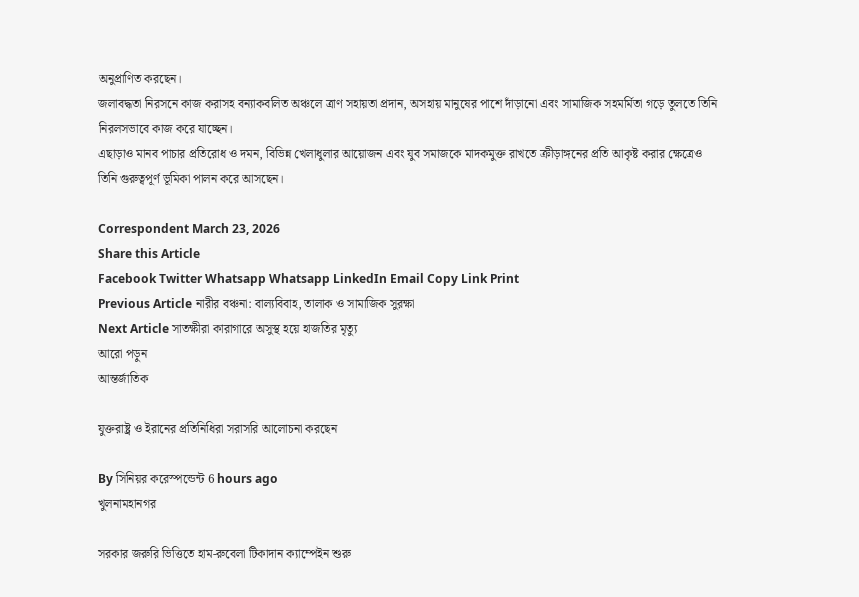অনুপ্রাণিত করছেন।
জলাবদ্ধতা নিরসনে কাজ করাসহ বন্যাকবলিত অঞ্চলে ত্রাণ সহায়তা প্রদান, অসহায় মানুষের পাশে দাঁড়ানো এবং সামাজিক সহমর্মিতা গড়ে তুলতে তিনি নিরলসভাবে কাজ করে যাচ্ছেন।
এছাড়াও মানব পাচার প্রতিরোধ ও দমন, বিভিন্ন খেলাধুলার আয়োজন এবং যুব সমাজকে মাদকমুক্ত রাখতে ক্রীড়াঙ্গনের প্রতি আকৃষ্ট করার ক্ষেত্রেও তিনি গুরুত্বপূর্ণ ভূমিকা পালন করে আসছেন।

Correspondent March 23, 2026
Share this Article
Facebook Twitter Whatsapp Whatsapp LinkedIn Email Copy Link Print
Previous Article নারীর বঞ্চনা: বাল্যবিবাহ, তালাক ও সামাজিক সুরক্ষা
Next Article সাতক্ষীরা কারাগারে অসুস্থ হয়ে হাজতির মৃত্যু
আরো পড়ুন
আন্তর্জাতিক

যুক্তরাষ্ট্র ও ইরানের প্রতিনিধিরা সরাসরি আলোচনা করছেন

By সিনিয়র করেস্পন্ডেন্ট 6 hours ago
খুলনামহানগর

সরকার জরুরি ভিত্তিতে হাম-রুবেলা টিকাদান ক্যাম্পেইন শুরু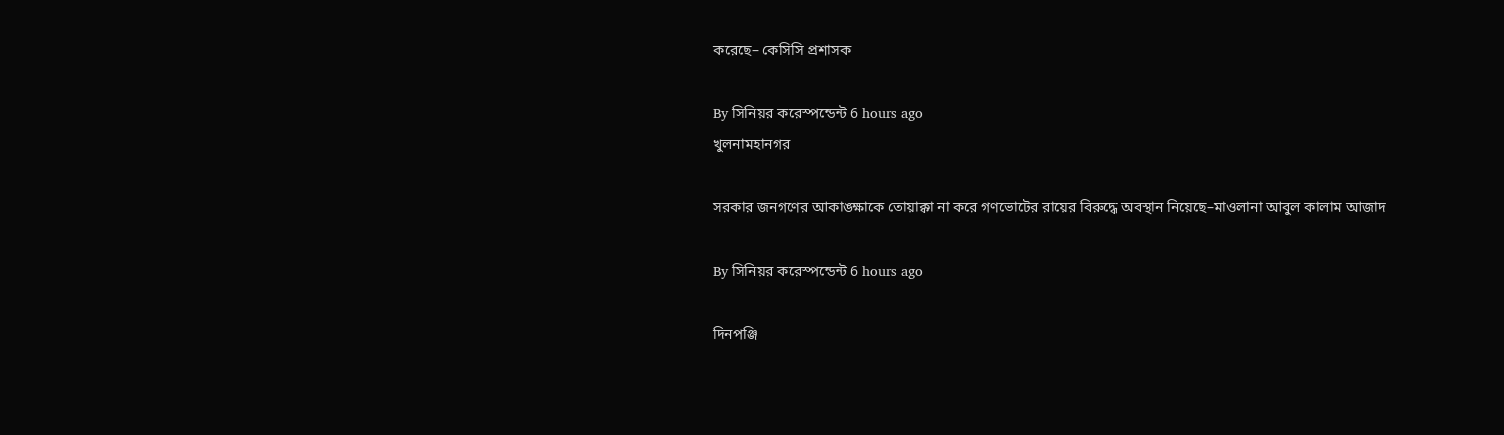করেছে– কেসিসি প্রশাসক

By সিনিয়র করেস্পন্ডেন্ট 6 hours ago
খুলনামহানগর

সরকার জনগণের আকাঙ্ক্ষাকে তোয়াক্কা না করে গণভোটের রায়ের বিরুদ্ধে অবস্থান নিয়েছে–মাওলানা আবুল কালাম আজাদ

By সিনিয়র করেস্পন্ডেন্ট 6 hours ago

দিনপঞ্জি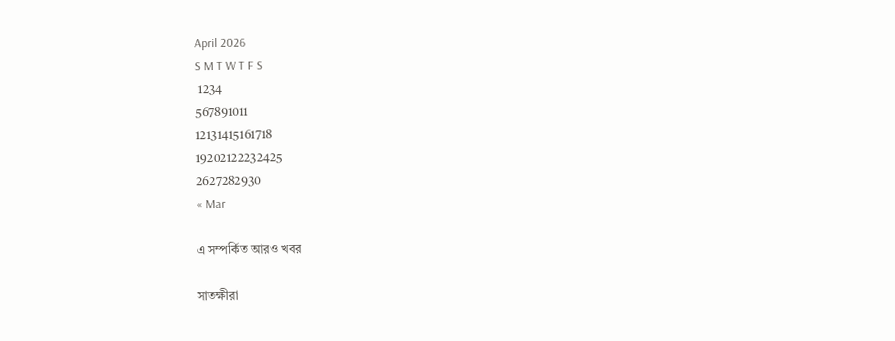April 2026
S M T W T F S
 1234
567891011
12131415161718
19202122232425
2627282930
« Mar

এ সম্পর্কিত আরও খবর

সাতক্ষীরা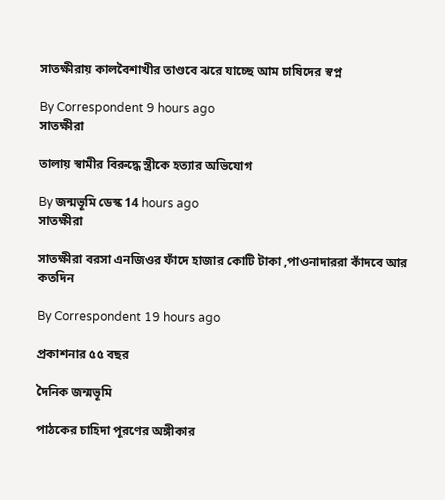সাতক্ষীরায় কালবৈশাখীর তাণ্ডবে ঝরে যাচ্ছে আম চাষিদের স্বপ্ন

By Correspondent 9 hours ago
সাতক্ষীরা

তালায় স্বামীর বিরুদ্ধে স্ত্রীকে হত্যার অভিযোগ

By জন্মভূমি ডেস্ক 14 hours ago
সাতক্ষীরা

সাতক্ষীরা বরসা এনজিওর ফাঁদে হাজার কোটি টাকা ,পাওনাদাররা কাঁদবে আর কতদিন

By Correspondent 19 hours ago

প্রকাশনার ৫৫ বছর

দৈনিক জন্মভূমি

পাঠকের চাহিদা পূরণের অঙ্গীকার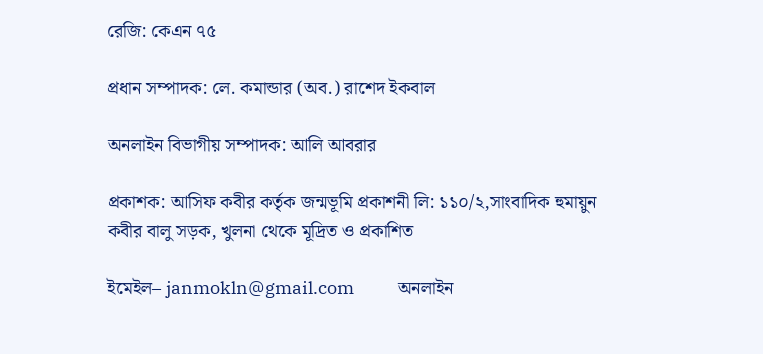রেজি: কেএন ৭৫

প্রধান সম্পাদক: লে. কমান্ডার (অব.) রাশেদ ইকবাল

অনলাইন বিভাগীয় সম্পাদক: আলি আবরার

প্রকাশক: আসিফ কবীর কর্তৃক জন্মভূমি প্রকাশনী লি: ১১০/২,সাংবাদিক হুমায়ুন কবীর বালু সড়ক, খুলনা থেকে মূদ্রিত ও প্রকাশিত

ইমেইল– janmokln@gmail.com           অনলাইন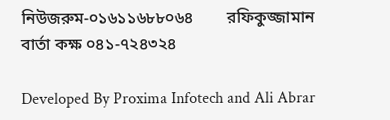নিউজরুম-০১৬১১৬৮৮০৬৪        রফিকুজ্জামান বার্তা কক্ষ ০৪১-৭২৪৩২৪

Developed By Proxima Infotech and Ali Abrar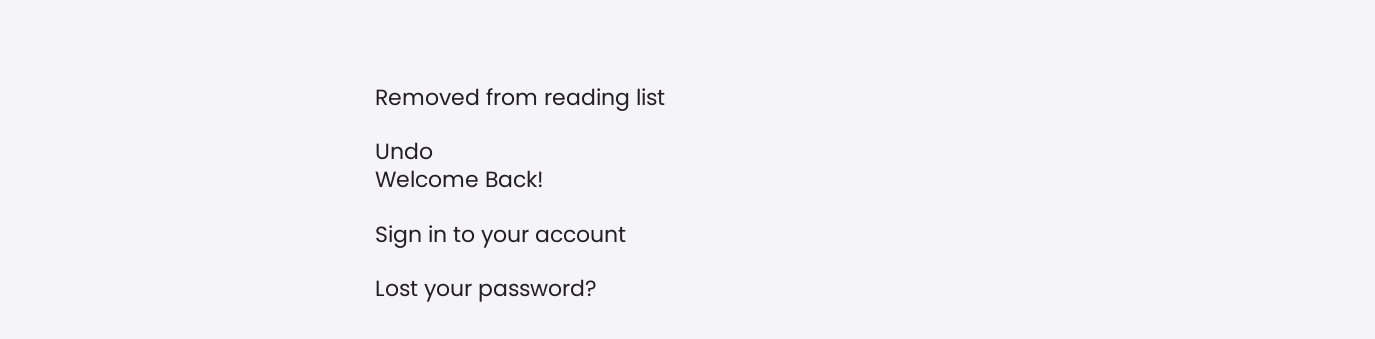Removed from reading list

Undo
Welcome Back!

Sign in to your account

Lost your password?